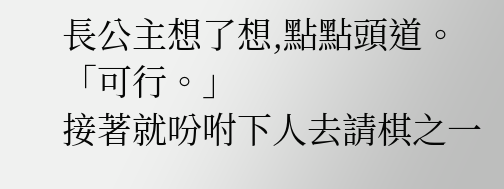長公主想了想,點點頭道。
「可行。」
接著就吩咐下人去請棋之一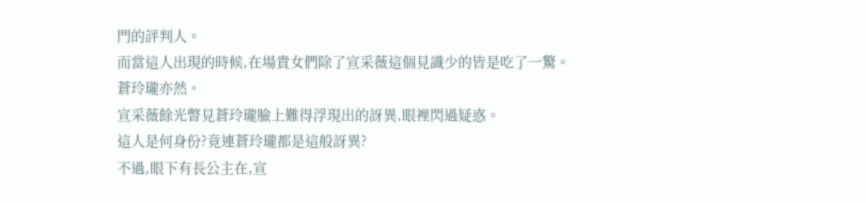門的評判人。
而當這人出現的時候,在場貴女們除了宣采薇這個見識少的皆是吃了一驚。
蒼玲瓏亦然。
宣采薇餘光瞥見蒼玲瓏臉上難得浮現出的訝異,眼裡閃過疑惑。
這人是何身份?竟連蒼玲瓏都是這般訝異?
不過,眼下有長公主在,宣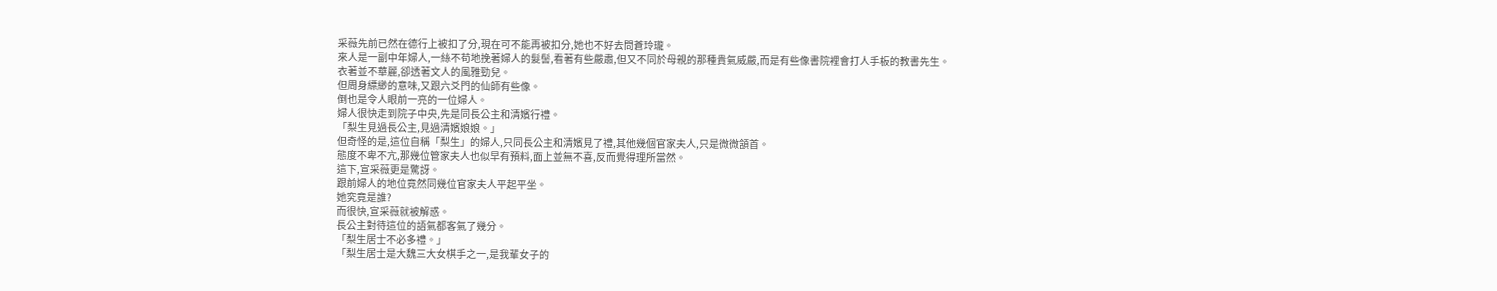采薇先前已然在德行上被扣了分,現在可不能再被扣分,她也不好去問蒼玲瓏。
來人是一副中年婦人,一絲不苟地挽著婦人的髮髻,看著有些嚴肅,但又不同於母親的那種貴氣威嚴,而是有些像書院裡會打人手板的教書先生。
衣著並不華麗,卻透著文人的風雅勁兒。
但周身縹緲的意味,又跟六爻門的仙師有些像。
倒也是令人眼前一亮的一位婦人。
婦人很快走到院子中央,先是同長公主和清嬪行禮。
「梨生見過長公主,見過清嬪娘娘。」
但奇怪的是,這位自稱「梨生」的婦人,只同長公主和清嬪見了禮,其他幾個官家夫人,只是微微頷首。
態度不卑不亢,那幾位管家夫人也似早有預料,面上並無不喜,反而覺得理所當然。
這下,宣采薇更是驚訝。
跟前婦人的地位竟然同幾位官家夫人平起平坐。
她究竟是誰?
而很快,宣采薇就被解惑。
長公主對待這位的語氣都客氣了幾分。
「梨生居士不必多禮。」
「梨生居士是大魏三大女棋手之一,是我輩女子的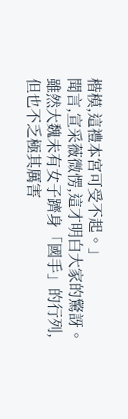楷模,這禮本宮可受不起。」
聞言,宣采薇微愣,這才明白大家的驚訝。
雖然大魏未有女子躋身「國手」的行列,但也不乏極其厲害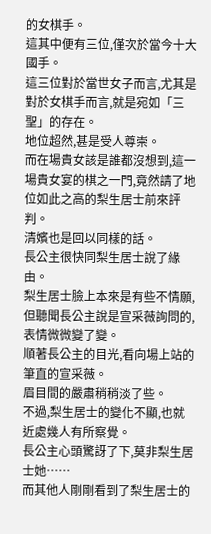的女棋手。
這其中便有三位,僅次於當今十大國手。
這三位對於當世女子而言,尤其是對於女棋手而言,就是宛如「三聖」的存在。
地位超然,甚是受人尊崇。
而在場貴女該是誰都沒想到,這一場貴女宴的棋之一門,竟然請了地位如此之高的梨生居士前來評判。
清嬪也是回以同樣的話。
長公主很快同梨生居士說了緣由。
梨生居士臉上本來是有些不情願,但聽聞長公主說是宣采薇詢問的,表情微微變了變。
順著長公主的目光,看向場上站的筆直的宣采薇。
眉目間的嚴肅稍稍淡了些。
不過,梨生居士的變化不顯,也就近處幾人有所察覺。
長公主心頭驚訝了下,莫非梨生居士她……
而其他人剛剛看到了梨生居士的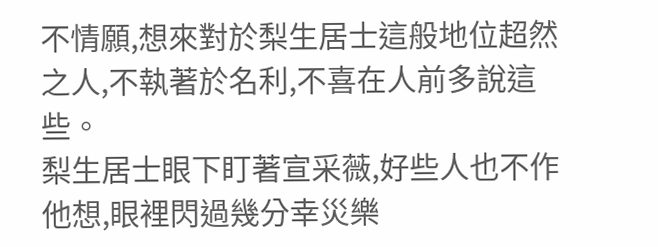不情願,想來對於梨生居士這般地位超然之人,不執著於名利,不喜在人前多說這些。
梨生居士眼下盯著宣采薇,好些人也不作他想,眼裡閃過幾分幸災樂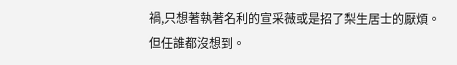禍,只想著執著名利的宣采薇或是招了梨生居士的厭煩。
但任誰都沒想到。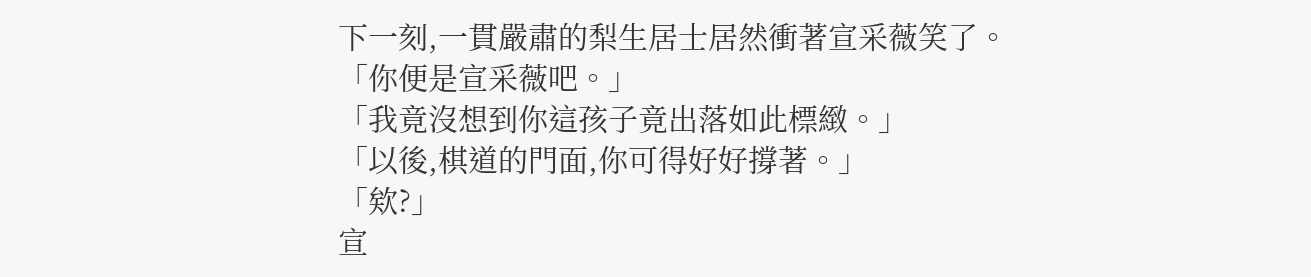下一刻,一貫嚴肅的梨生居士居然衝著宣采薇笑了。
「你便是宣采薇吧。」
「我竟沒想到你這孩子竟出落如此標緻。」
「以後,棋道的門面,你可得好好撐著。」
「欸?」
宣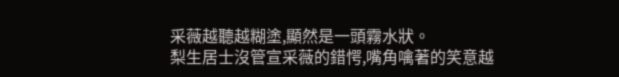采薇越聽越糊塗,顯然是一頭霧水狀。
梨生居士沒管宣采薇的錯愕,嘴角噙著的笑意越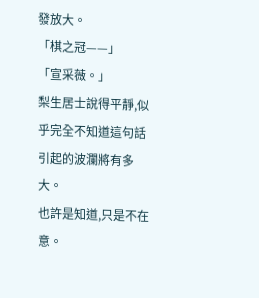發放大。
「棋之冠——」
「宣采薇。」
梨生居士說得平靜,似乎完全不知道這句話引起的波瀾將有多大。
也許是知道,只是不在意。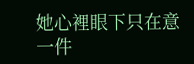她心裡眼下只在意一件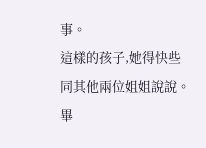事。
這樣的孩子,她得快些同其他兩位姐姐說說。
畢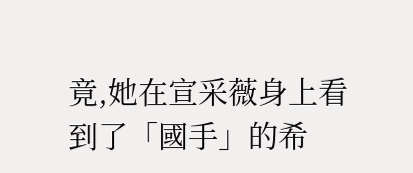竟,她在宣采薇身上看到了「國手」的希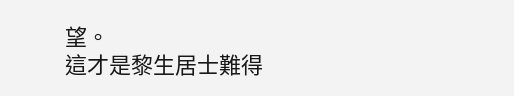望。
這才是黎生居士難得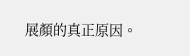展顏的真正原因。